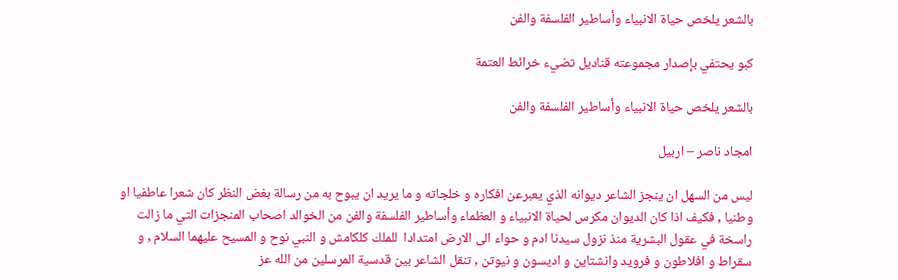بالشعر يلخص حياة الانبياء وأساطير الفلسفة والفن

كبو يحتفي بإصدار مجموعته قناديل تضيء خرائط العتمة

بالشعر يلخص حياة الانبياء وأساطير الفلسفة والفن

امجاد ناصر – اربيل

ليس من السهل ان ينجز الشاعر ديوانه الذي يعبرعن افكاره و خلجاته و ما يريد ان يبوح به من رسالة بغض النظر كان شعرا عاطفيا او وطنيا , فكيف اذا كان الديوان مكرس لحياة الانبياء و العظماء وأساطير الفلسفة والفن من الخوالد اصحاب المنجزات التي ما زالت راسخة في عقول البشرية منذ نزول سيدنا ادم و حواء الى الارض امتدادا  للملك كلكامش و النبي نوح و المسيح عليهما السلام , و سقراط و افلاطون و فرويد وانشتاين و اديسون و نيوتن , تنقل الشاعر بين قدسية المرسلين من الله عز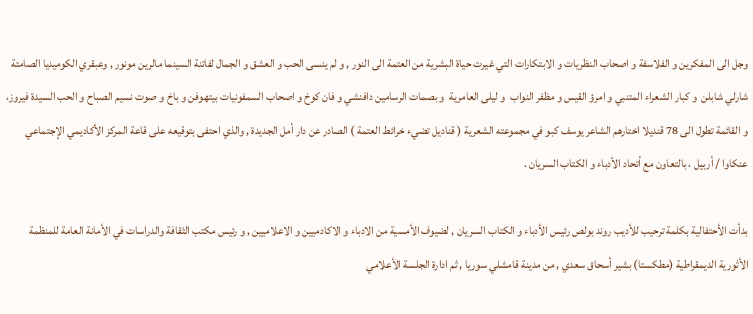وجل الى المفكرين و الفلاسفة و اصحاب النظريات و الابتكارات التي غيرت حياة البشرية من العتمة الى النور , و لم ينسى الحب و العشق و الجمال لفاتنة السينما مالرين مونور , وعبقري الكوميديا الصامتة شارلي شابلن  و كبار الشعراء المتنبي و امرؤ القيس و مظفر النواب  و ليلى العامرية  و بصمات الرسامين دافنشي و فان كوخ و اصحاب السمفونيات بيتهوفن و باخ و صوت نسيم الصباح و الحب السيدة فيروز، و القائمة تطول الى 78 قنديلا اختارهم الشاعر يوسف كبو في مجموعته الشعرية ( قناديل تضيء خرائط العتمة ) الصادر عن دار أمل الجديدة , والذي احتفى بتوقيعه على قاعة المركز الأكاديمي الإجتماعي عنكاوا / أربيل ، بالتعاون مع أتحاد الأدباء و الكتاب السريان .

بدأت الأحتفالية بكلمة ترحيب للأديب روند بولص رئيس الأدباء و الكتاب السريان , لضيوف الأمسية من الادباء و الاكادميين و الاعلاميين , و رئيس مكتب الثقافة والدراسات في الأمانة العامة للمنظمة الأثورية الديمقراطية (مطكستا) بشير أسحاق سعدي , من مدينة قامشلي سوريا , ثم ادارة الجلسة الأعلامي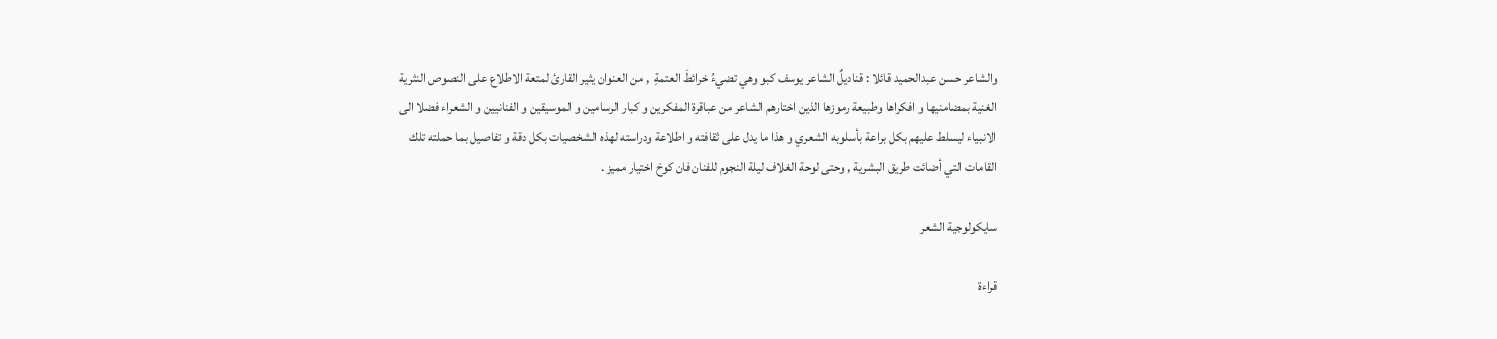والشاعر حسن عبدالحميد قائلا : قناديلٌ الشاعر يوسف كبو وهي تضيءُ خرائطَ العتمةِ  , من العنوان يثير القارئ لمتعة الاطلاع على النصوص النثرية الغنية بمضامنيها و افكراها وطبيعة رموزها الذين اختارهم الشاعر من عباقرة المفكرين و كبار الرسامين و الموسيقين و الفنانيين و الشعراء فضلا الى الانبياء ليسلط عليهم بكل براعة بأسلوبه الشعري و هذا ما يدل على ثقافته و اطلاعة ودراسته لهذه الشخصيات بكل دقة و تفاصيل بما حملته تلك القامات التي أضائت طريق البشرية , وحتى لوحة الغلاف ليلة النجوم للفنان فان كوخ اختيار مميز .

سايكولوجية الشعر

قراءة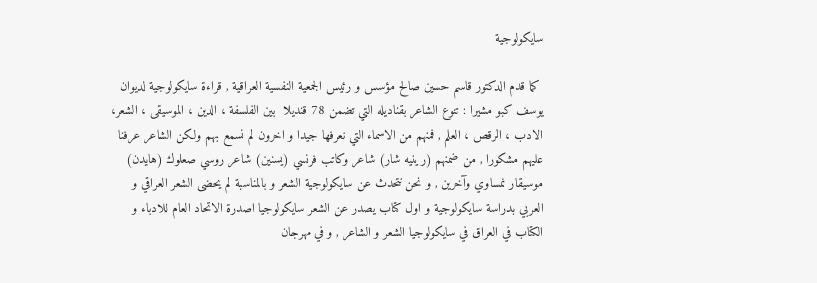سايكولوجية

 كما قدم الدكتور قاسم حسين صالح مؤسس و رئيس الجمعية النفسية العراقية , قراءة سايكولوجية لديوان يوسف كبو مشيرا : تنوع الشاعر بقناديله التي تضمن 78 قنديلا  بين الفلسفة ، الدين ، الموسيقى ، الشعر، الادب ، الرقص ، العلم , فمنهم من الاسماء التي نعرفها جيدا و اخرون لم نسمع بهم ولكن الشاعر عرفنا عليهم مشكورا , من ضمنهم (رينيه شار) شاعر وكاتب فرنسي (يسنين) شاعر روسي صعلوك (هايدن) موسيقار نمساوي وآخرين , و نحن نتحدث عن سايكولوجية الشعر و بالمناسبة لم يحضى الشعر العراقي و العربي بدراسة سايكولوجية و اول كتاب يصدر عن الشعر سايكولوجيا اصدرة الاتحاد العام للادباء و الكتاب في العراق في سايكولوجيا الشعر و الشاعر , و في مهرجان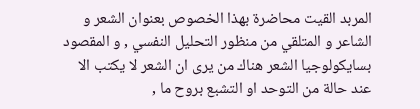المربد القيت محاضرة بهذا الخصوص بعنوان الشعر و الشاعر و المتلقي من منظور التحليل النفسي , و المقصود بسايكولوجيا الشعر هناك من يرى ان الشعر لا يكتب الا عند حالة من التوحد او التشبع بروح ما ,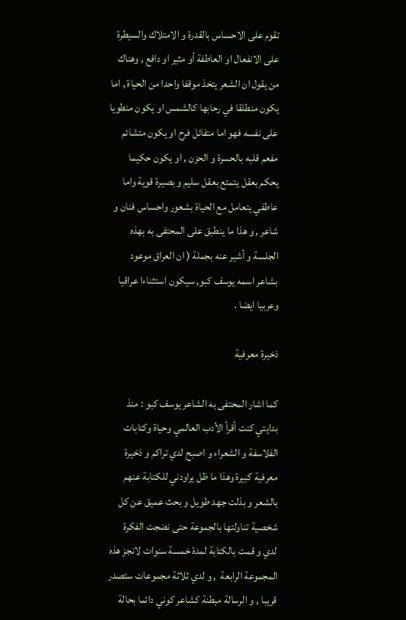تقوم على الاحساس بالقدرة و الامتلاك والسيطرة على الانفعال او العاطفة أو مثير او دافع , وهناك من يقول ان الشعر يتخذ موقفا واحدا من الحياة , اما يكون منطلقا في رحابها كالشمس او يكون منطويا على نفسه فهو اما متفائل فرح او يكون متشائم مفعم قلبه بالحسرة و الحزن , او يكون حكيما يحكم بعقل يتمتع بعقل سليم و بصيرة قوية واما عاطفي يتعامل مع الحياة بشعور واحساس فنان و شاعر , و هذا ما ينطبق على المحتفى به بهذه الجلسة و أشير عنه بجملة ( ان العراق موعود بشاعر اسمه يوسف كبو, سيكون استثناءا عراقيا وعربيا ايضا .

ذخيرة معرفية

كما اشار المحتفى به الشاعر يوسف كبو : منذ بدايتي كنت أقرأ الأدب العالمي وحياة وكتابات الفلاسفة و الشعراء و اصبح لدي تراكم و ذخيرة معرفية كبيرة وهذا ما ظل يراودني للكتابة عنهم بالشعر و بذلت جهد طويل و بحث عميق عن كل شخصية تناولتها بالجموعة حتى نضجت الفكرة لدي و قمت بالكتابة لمدة خمسة سنوات لانجز هذه المجموعة الرابعة  , و لدي ثلاثة مجموعات ستصدر قريبا , و الرسالة مبطنة كشاعر كوني دائما بحالة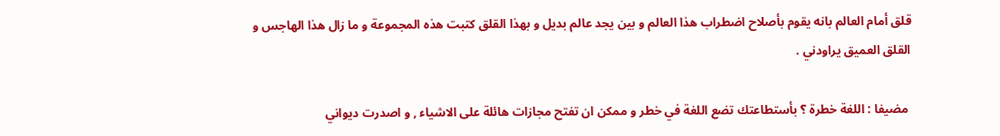قلق أمام العالم بانه يقوم بأصلاح اضطراب هذا العالم و بين يجد عالم بديل و بهذا القلق كتبت هذه المجموعة و ما زال هذا الهاجس و القلق العميق يراودني .

 مضيفا : اللغة خطرة ؟ بأستطاعتك تضع اللغة في خطر و ممكن ان تفتح مجازات هائلة على الاشياء , و اصدرت ديواني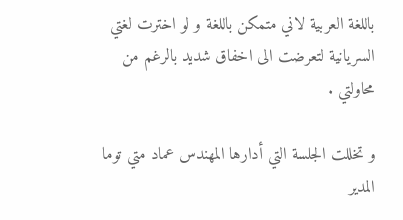باللغة العربية لاني متمكن باللغة و لو اخترت لغتي السريانية لتعرضت الى اخفاق شديد بالرغم من محاولتي .

و تخللت الجلسة التي أدارها المهندس عماد متي توما المدير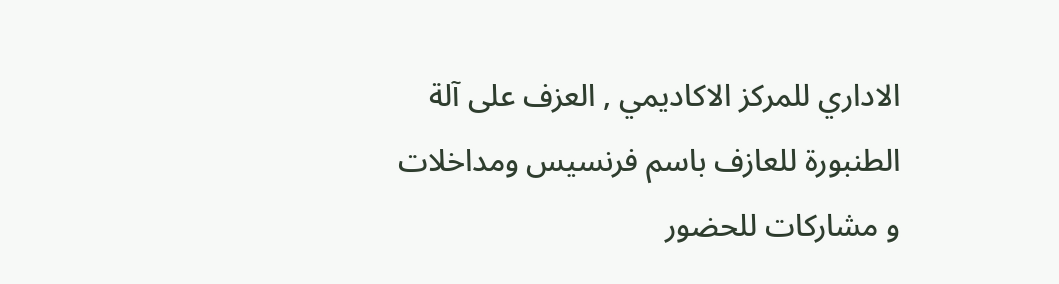الاداري للمركز الاكاديمي , العزف على آلة الطنبورة للعازف باسم فرنسيس ومداخلات و مشاركات للحضور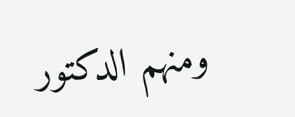ومنهم الدكتور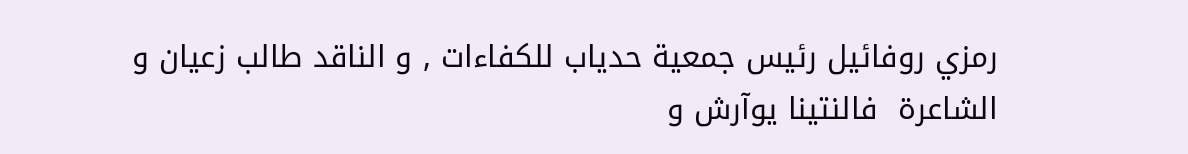رمزي روفائيل رئيس جمعية حدياب للكفاءات , و الناقد طالب زعيان و الشاعرة  فالنتينا يوآرش و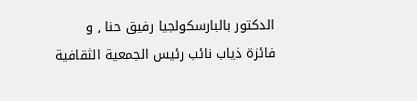الدكتور بالبارسكولجيا رفيق حنا , و فائزة ذياب نائب رئيس الجمعية الثقافية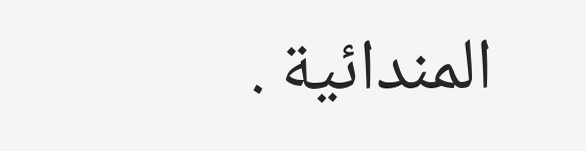المندائية .